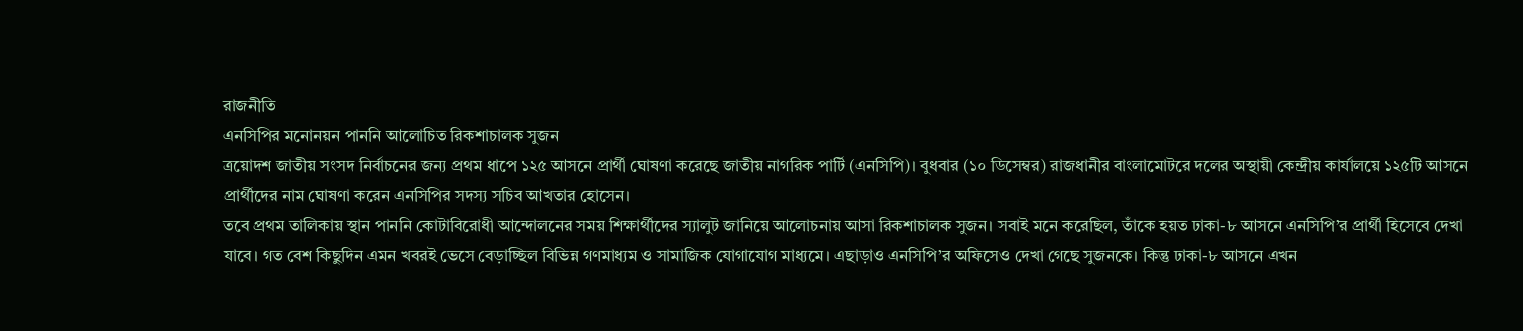রাজনীতি
এনসিপির মনোনয়ন পাননি আলোচিত রিকশাচালক সুজন
ত্রয়োদশ জাতীয় সংসদ নির্বাচনের জন্য প্রথম ধাপে ১২৫ আসনে প্রার্থী ঘোষণা করেছে জাতীয় নাগরিক পার্টি (এনসিপি)। বুধবার (১০ ডিসেম্বর) রাজধানীর বাংলামোটরে দলের অস্থায়ী কেন্দ্রীয় কার্যালয়ে ১২৫টি আসনে প্রার্থীদের নাম ঘোষণা করেন এনসিপির সদস্য সচিব আখতার হোসেন।
তবে প্রথম তালিকায় স্থান পাননি কোটাবিরোধী আন্দোলনের সময় শিক্ষার্থীদের স্যালুট জানিয়ে আলোচনায় আসা রিকশাচালক সুজন। সবাই মনে করেছিল, তাঁকে হয়ত ঢাকা-৮ আসনে এনসিপি’র প্রার্থী হিসেবে দেখা যাবে। গত বেশ কিছুদিন এমন খবরই ভেসে বেড়াচ্ছিল বিভিন্ন গণমাধ্যম ও সামাজিক যোগাযোগ মাধ্যমে। এছাড়াও এনসিপি’র অফিসেও দেখা গেছে সুজনকে। কিন্তু ঢাকা-৮ আসনে এখন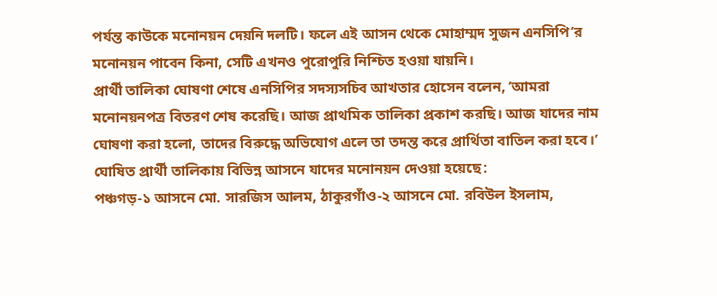পর্যন্ত কাউকে মনোনয়ন দেয়নি দলটি। ফলে এই আসন থেকে মোহাম্মদ সুজন এনসিপি’র মনোনয়ন পাবেন কিনা, সেটি এখনও পুরোপুরি নিশ্চিত হওয়া যায়নি।
প্রার্থী তালিকা ঘোষণা শেষে এনসিপির সদস্যসচিব আখতার হোসেন বলেন, ‘আমরা মনোনয়নপত্র বিতরণ শেষ করেছি। আজ প্রাথমিক তালিকা প্রকাশ করছি। আজ যাদের নাম ঘোষণা করা হলো, তাদের বিরুদ্ধে অভিযোগ এলে তা তদন্ত করে প্রার্থিতা বাতিল করা হবে।’
ঘোষিত প্রার্থী তালিকায় বিভিন্ন আসনে যাদের মনোনয়ন দেওয়া হয়েছে:
পঞ্চগড়-১ আসনে মো. সারজিস আলম, ঠাকুরগাঁও-২ আসনে মো. রবিউল ইসলাম,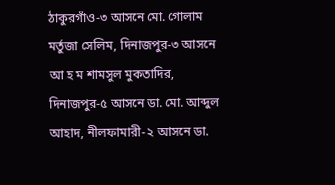ঠাকুরগাঁও-৩ আসনে মো. গোলাম মর্তুজা সেলিম, দিনাজপুর-৩ আসনে আ হ ম শামসুল মুকতাদির, দিনাজপুর-৫ আসনে ডা. মো. আব্দুল আহাদ, নীলফামারী-২ আসনে ডা.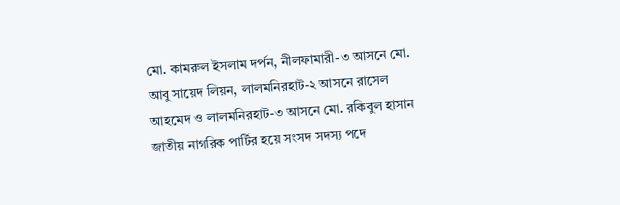মো. কামরুল ইসলাম দর্পন, নীলফামারী-৩ আসনে মো. আবু সায়েদ লিয়ন, লালমনিরহাট-২ আসনে রাসেল আহমেদ ও লালমনিরহাট-৩ আসনে মো. রকিবুল হাসান জাতীয় নাগরিক পার্টির হয়ে সংসদ সদস্য পদে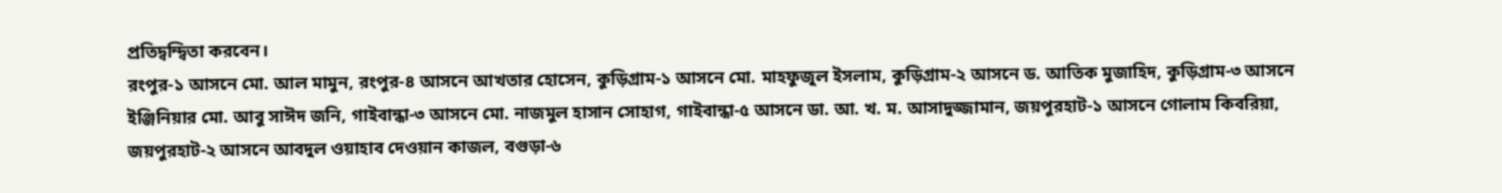প্রতিদ্বন্দ্বিতা করবেন।
রংপুর-১ আসনে মো. আল মামুন, রংপুর-৪ আসনে আখতার হোসেন, কুড়িগ্রাম-১ আসনে মো. মাহফুজুল ইসলাম, কুড়িগ্রাম-২ আসনে ড. আতিক মুজাহিদ, কুড়িগ্রাম-৩ আসনে ইঞ্জিনিয়ার মো. আবু সাঈদ জনি, গাইবান্ধা-৩ আসনে মো. নাজমুল হাসান সোহাগ, গাইবান্ধা-৫ আসনে ডা. আ. খ. ম. আসাদুজ্জামান, জয়পুরহাট-১ আসনে গোলাম কিবরিয়া, জয়পুরহাট-২ আসনে আবদুল ওয়াহাব দেওয়ান কাজল, বগুড়া-৬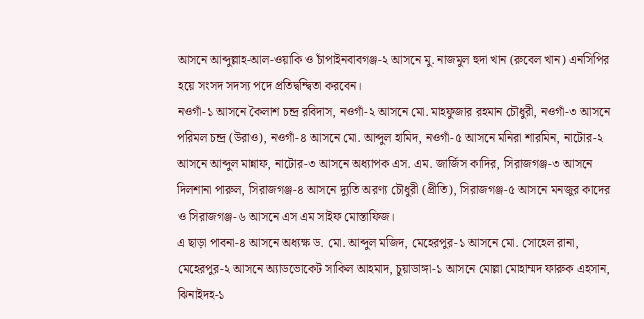আসনে আব্দুল্লাহ-আল-ওয়াকি ও চাঁপাইনবাবগঞ্জ-২ আসনে মু. নাজমুল হুদা খান (রুবেল খান) এনসিপির হয়ে সংসদ সদস্য পদে প্রতিদ্বন্দ্বিতা করবেন।
নওগাঁ-১ আসনে কৈলাশ চন্দ্র রবিদাস, নওগাঁ-২ আসনে মো. মাহফুজার রহমান চৌধুরী, নওগাঁ-৩ আসনে পরিমল চন্দ্র (উরাও), নওগাঁ-৪ আসনে মো. আব্দুল হামিদ, নওগাঁ-৫ আসনে মনিরা শারমিন, নাটোর-২ আসনে আব্দুল মান্নাফ, নাটোর-৩ আসনে অধ্যাপক এস. এম. জার্জিস কাদির, সিরাজগঞ্জ-৩ আসনে দিলশানা পারুল, সিরাজগঞ্জ-৪ আসনে দ্যুতি অরণ্য চৌধুরী (প্রীতি), সিরাজগঞ্জ-৫ আসনে মনজুর কাদের ও সিরাজগঞ্জ-৬ আসনে এস এম সাইফ মোস্তাফিজ।
এ ছাড়া পাবনা-৪ আসনে অধ্যক্ষ ড. মো. আব্দুল মজিদ, মেহেরপুর-১ আসনে মো. সোহেল রানা, মেহেরপুর-২ আসনে অ্যাডভোকেট সাকিল আহমাদ, চুয়াডাঙ্গা-১ আসনে মোল্লা মোহাম্মদ ফারুক এহসান, ঝিনাইদহ-১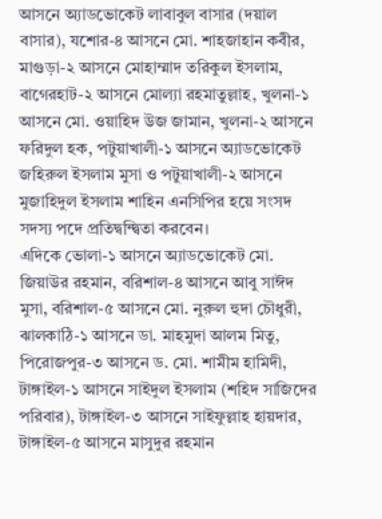আসনে অ্যাডভোকেট লাবাবুল বাসার (দয়াল বাসার), যশোর-৪ আসনে মো. শাহজাহান কবীর, মাগুড়া-২ আসনে মোহাম্মাদ তরিকুল ইসলাম, বাগেরহাট-২ আসনে মোল্যা রহমাতুল্লাহ, খুলনা-১ আসনে মো. ওয়াহিদ উজ জামান, খুলনা-২ আসনে ফরিদুল হক, পটুয়াখালী-১ আসনে অ্যাডভোকেট জহিরুল ইসলাম মুসা ও পটুয়াখালী-২ আসনে মুজাহিদুল ইসলাম শাহিন এনসিপির হয়ে সংসদ সদস্য পদে প্রতিদ্বন্দ্বিতা করবেন।
এদিকে ভোলা-১ আসনে অ্যাডভোকেট মো. জিয়াউর রহমান, বরিশাল-৪ আসনে আবু সাঈদ মুসা, বরিশাল-৫ আসনে মো. নুরুল হুদা চৌধুরী, ঝালকাঠি-১ আসনে ডা. মাহমুদা আলম মিতু, পিরোজপুর-৩ আসনে ড. মো. শামীম হামিদী, টাঙ্গাইল-১ আসনে সাইদুল ইসলাম (শহিদ সাজিদের পরিবার), টাঙ্গাইল-৩ আসনে সাইফুল্লাহ হায়দার, টাঙ্গাইল-৫ আসনে মাসুদুর রহমান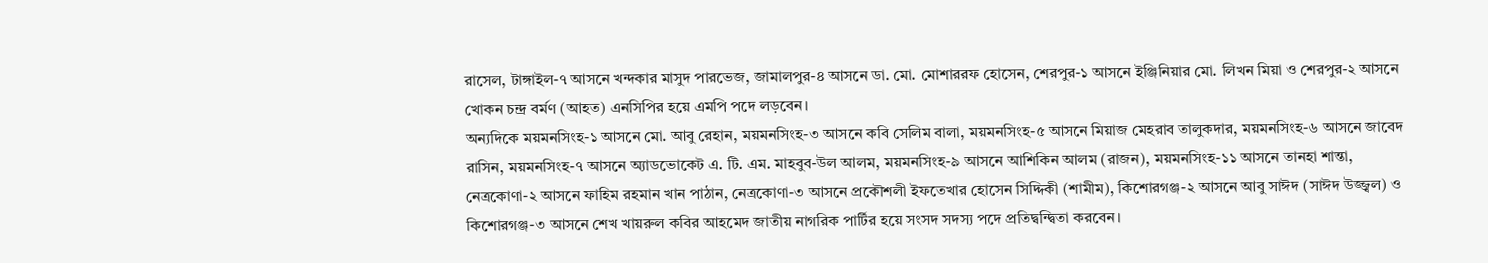রাসেল, টাঙ্গাইল-৭ আসনে খন্দকার মাসুদ পারভেজ, জামালপুর-৪ আসনে ডা. মো. মোশাররফ হোসেন, শেরপুর-১ আসনে ইঞ্জিনিয়ার মো. লিখন মিয়া ও শেরপুর-২ আসনে খোকন চন্দ্র বর্মণ (আহত) এনসিপির হয়ে এমপি পদে লড়বেন।
অন্যদিকে ময়মনসিংহ-১ আসনে মো. আবু রেহান, ময়মনসিংহ-৩ আসনে কবি সেলিম বালা, ময়মনসিংহ-৫ আসনে মিয়াজ মেহরাব তালুকদার, ময়মনসিংহ-৬ আসনে জাবেদ রাসিন, ময়মনসিংহ-৭ আসনে অ্যাডভোকেট এ. টি. এম. মাহবুব-উল আলম, ময়মনসিংহ-৯ আসনে আশিকিন আলম (রাজন), ময়মনসিংহ-১১ আসনে তানহা শান্তা, নেত্রকোণা-২ আসনে ফাহিম রহমান খান পাঠান, নেত্রকোণা-৩ আসনে প্রকৌশলী ইফতেখার হোসেন সিদ্দিকী (শামীম), কিশোরগঞ্জ-২ আসনে আবু সাঈদ (সাঈদ উজ্জ্বল) ও কিশোরগঞ্জ-৩ আসনে শেখ খায়রুল কবির আহমেদ জাতীয় নাগরিক পার্টির হয়ে সংসদ সদস্য পদে প্রতিদ্বন্দ্বিতা করবেন।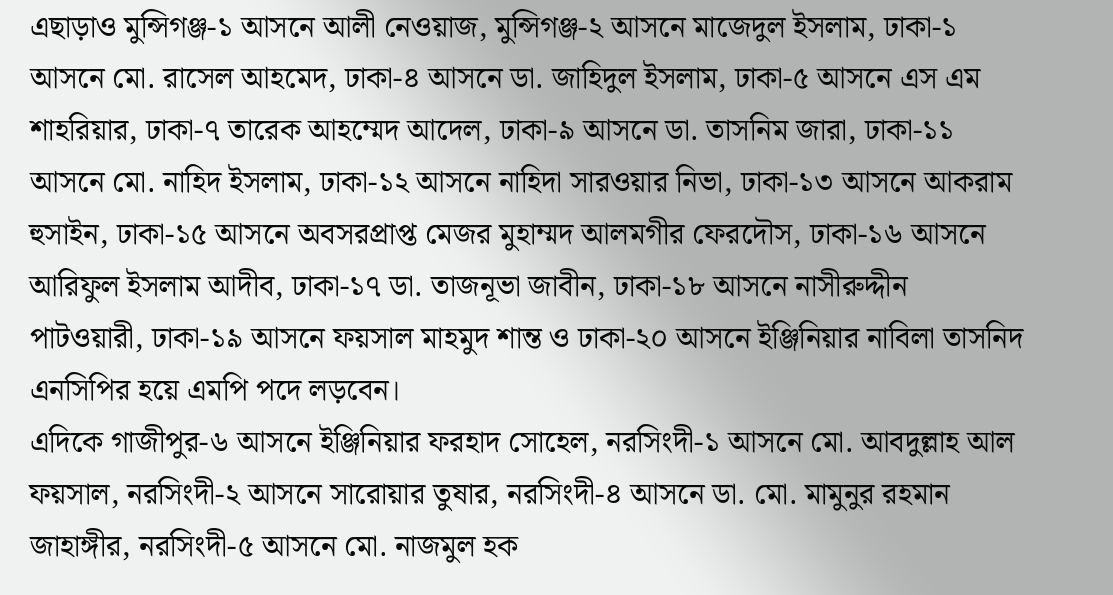এছাড়াও মুন্সিগঞ্জ-১ আসনে আলী নেওয়াজ, মুন্সিগঞ্জ-২ আসনে মাজেদুল ইসলাম, ঢাকা-১ আসনে মো. রাসেল আহমেদ, ঢাকা-৪ আসনে ডা. জাহিদুল ইসলাম, ঢাকা-৫ আসনে এস এম শাহরিয়ার, ঢাকা-৭ তারেক আহম্মেদ আদেল, ঢাকা-৯ আসনে ডা. তাসনিম জারা, ঢাকা-১১ আসনে মো. নাহিদ ইসলাম, ঢাকা-১২ আসনে নাহিদা সারওয়ার নিভা, ঢাকা-১৩ আসনে আকরাম হুসাইন, ঢাকা-১৫ আসনে অবসরপ্রাপ্ত মেজর মুহাম্মদ আলমগীর ফেরদৌস, ঢাকা-১৬ আসনে আরিফুল ইসলাম আদীব, ঢাকা-১৭ ডা. তাজনূভা জাবীন, ঢাকা-১৮ আসনে নাসীরুদ্দীন পাটওয়ারী, ঢাকা-১৯ আসনে ফয়সাল মাহমুদ শান্ত ও ঢাকা-২০ আসনে ইঞ্জিনিয়ার নাবিলা তাসনিদ এনসিপির হয়ে এমপি পদে লড়বেন।
এদিকে গাজীপুর-৬ আসনে ইঞ্জিনিয়ার ফরহাদ সোহেল, নরসিংদী-১ আসনে মো. আবদুল্লাহ আল ফয়সাল, নরসিংদী-২ আসনে সারোয়ার তুষার, নরসিংদী-৪ আসনে ডা. মো. মামুনুর রহমান জাহাঙ্গীর, নরসিংদী-৫ আসনে মো. নাজমুল হক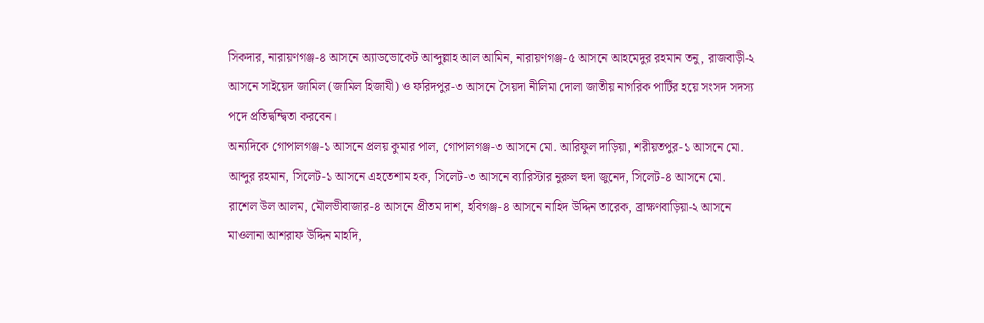সিকদার, নারায়ণগঞ্জ-৪ আসনে অ্যাডভোকেট আব্দুল্লাহ আল আমিন, নারায়ণগঞ্জ-৫ আসনে আহমেদুর রহমান তনু, রাজবাড়ী-২ আসনে সাইয়েদ জামিল (জামিল হিজাযী) ও ফরিদপুর-৩ আসনে সৈয়দা নীলিমা দোলা জাতীয় নাগরিক পার্টির হয়ে সংসদ সদস্য পদে প্রতিদ্বন্দ্বিতা করবেন।
অন্যদিকে গোপালগঞ্জ-১ আসনে প্রলয় কুমার পাল, গোপালগঞ্জ-৩ আসনে মো. আরিফুল দাড়িয়া, শরীয়তপুর-১ আসনে মো. আব্দুর রহমান, সিলেট-১ আসনে এহতেশাম হক, সিলেট-৩ আসনে ব্যারিস্টার নুরুল হুদা জুনেদ, সিলেট-৪ আসনে মো. রাশেল উল আলম, মৌলভীবাজার-৪ আসনে প্রীতম দাশ, হবিগঞ্জ-৪ আসনে নাহিদ উদ্দিন তারেক, ব্রাক্ষণবাড়িয়া-২ আসনে মাওলানা আশরাফ উদ্দিন মাহদি,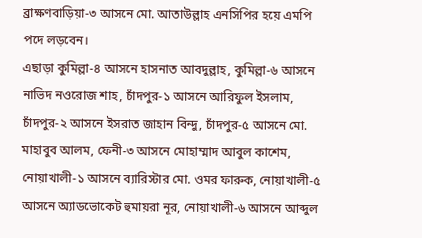ব্রাক্ষণবাড়িয়া-৩ আসনে মো. আতাউল্লাহ এনসিপির হয়ে এমপি পদে লড়বেন।
এছাড়া কুমিল্লা-৪ আসনে হাসনাত আবদুল্লাহ, কুমিল্লা-৬ আসনে নাভিদ নওরোজ শাহ, চাঁদপুর-১ আসনে আরিফুল ইসলাম, চাঁদপুর-২ আসনে ইসরাত জাহান বিন্দু, চাঁদপুর-৫ আসনে মো. মাহাবুব আলম, ফেনী-৩ আসনে মোহাম্মাদ আবুল কাশেম, নোয়াখালী-১ আসনে ব্যারিস্টার মো. ওমর ফারুক, নোয়াখালী-৫ আসনে অ্যাডভোকেট হুমায়রা নূর, নোয়াখালী-৬ আসনে আব্দুল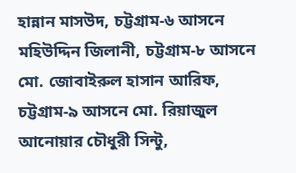হান্নান মাসউদ, চট্টগ্রাম-৬ আসনে মহিউদ্দিন জিলানী, চট্টগ্রাম-৮ আসনে মো. জোবাইরুল হাসান আরিফ, চট্টগ্রাম-৯ আসনে মো. রিয়াজুল আনোয়ার চৌধুরী সিন্টু,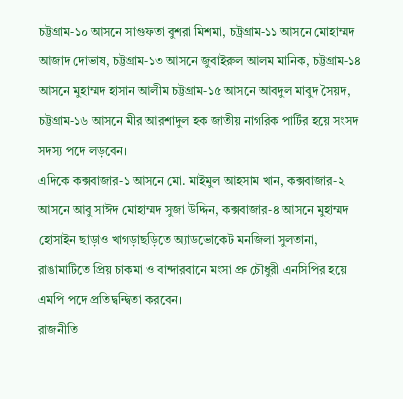চট্টগ্রাম-১০ আসনে সাগুফতা বুশরা মিশমা, চট্রগ্রাম-১১ আসনে মোহাম্মদ আজাদ দোভাষ, চট্টগ্রাম-১৩ আসনে জুবাইরুল আলম মানিক, চট্টগ্রাম-১৪ আসনে মুহাম্মদ হাসান আলীম চট্টগ্রাম-১৫ আসনে আবদুল মাবুদ সৈয়দ, চট্টগ্রাম-১৬ আসনে মীর আরশাদুল হক জাতীয় নাগরিক পার্টির হয়ে সংসদ সদস্য পদে লড়বেন।
এদিকে কক্সবাজার-১ আসনে মো. মাইমুল আহসাম খান, কক্সবাজার-২ আসনে আবু সাঈদ মোহাম্মদ সুজা উদ্দিন, কক্সবাজার-৪ আসনে মুহাম্মদ হোসাইন ছাড়াও খাগড়াছড়িতে অ্যাডভোকেট মনজিলা সুলতানা, রাঙামাটিতে প্রিয় চাকমা ও বান্দারবানে মংসা প্রু চৌধুরী এনসিপির হয়ে এমপি পদে প্রতিদ্বন্দ্বিতা করবেন।
রাজনীতি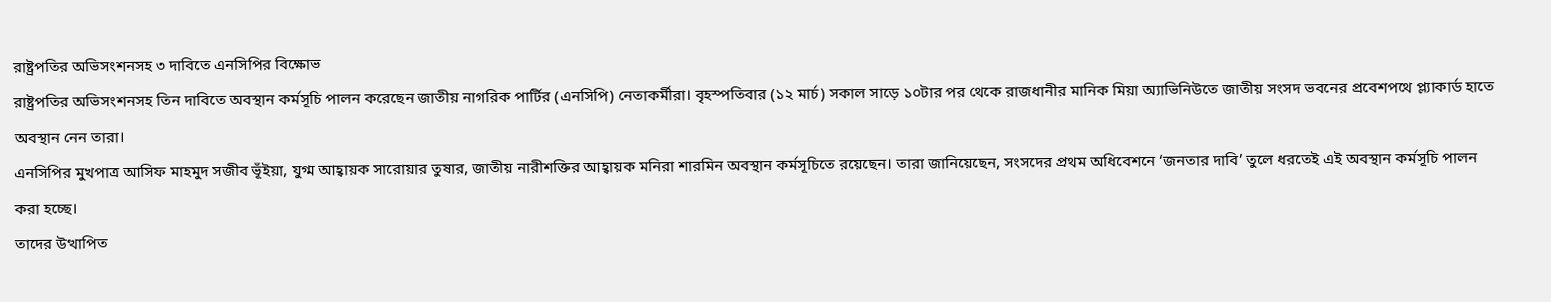রাষ্ট্রপতির অভিসংশনসহ ৩ দাবিতে এনসিপির বিক্ষোভ
রাষ্ট্রপতির অভিসংশনসহ তিন দাবিতে অবস্থান কর্মসূচি পালন করেছেন জাতীয় নাগরিক পার্টির (এনসিপি) নেতাকর্মীরা। বৃহস্পতিবার (১২ মার্চ) সকাল সাড়ে ১০টার পর থেকে রাজধানীর মানিক মিয়া অ্যাভিনিউতে জাতীয় সংসদ ভবনের প্রবেশপথে প্ল্যাকার্ড হাতে অবস্থান নেন তারা।
এনসিপির মুখপাত্র আসিফ মাহমুদ সজীব ভূঁইয়া, যুগ্ম আহ্বায়ক সারোয়ার তুষার, জাতীয় নারীশক্তির আহ্বায়ক মনিরা শারমিন অবস্থান কর্মসূচিতে রয়েছেন। তারা জানিয়েছেন, সংসদের প্রথম অধিবেশনে ‘জনতার দাবি’ তুলে ধরতেই এই অবস্থান কর্মসূচি পালন করা হচ্ছে।
তাদের উত্থাপিত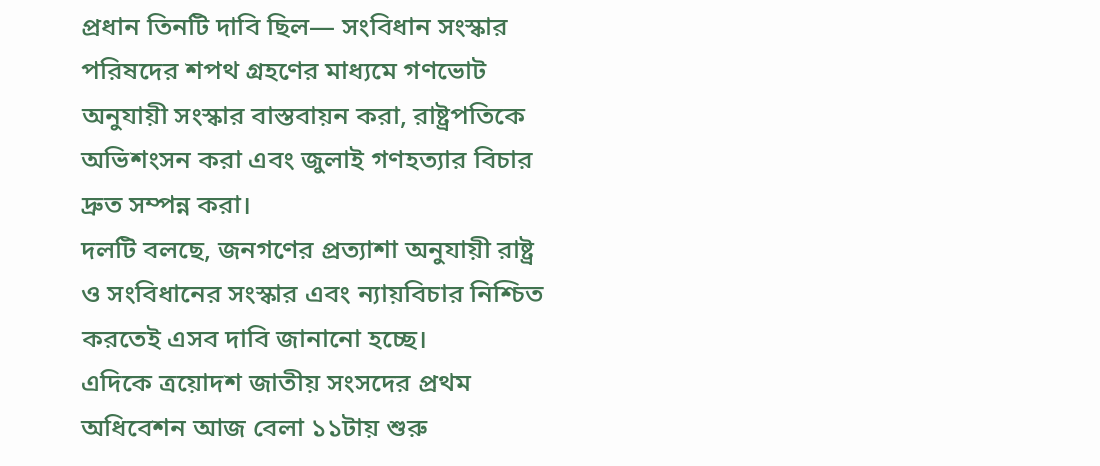প্রধান তিনটি দাবি ছিল— সংবিধান সংস্কার পরিষদের শপথ গ্রহণের মাধ্যমে গণভোট অনুযায়ী সংস্কার বাস্তবায়ন করা, রাষ্ট্রপতিকে অভিশংসন করা এবং জুলাই গণহত্যার বিচার দ্রুত সম্পন্ন করা।
দলটি বলছে, জনগণের প্রত্যাশা অনুযায়ী রাষ্ট্র ও সংবিধানের সংস্কার এবং ন্যায়বিচার নিশ্চিত করতেই এসব দাবি জানানো হচ্ছে।
এদিকে ত্রয়োদশ জাতীয় সংসদের প্রথম অধিবেশন আজ বেলা ১১টায় শুরু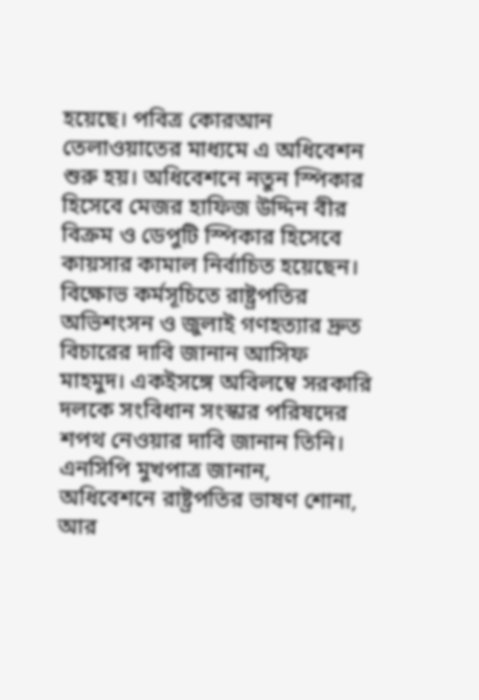হয়েছে। পবিত্র কোরআন তেলাওয়াতের মাধ্যমে এ অধিবেশন শুরু হয়। অধিবেশনে নতুন স্পিকার হিসেবে মেজর হাফিজ উদ্দিন বীর বিক্রম ও ডেপুটি স্পিকার হিসেবে কায়সার কামাল নির্বাচিত হয়েছেন।
বিক্ষোভ কর্মসূচিতে রাষ্ট্রপতির অভিশংসন ও জুলাই গণহত্যার দ্রুত বিচারের দাবি জানান আসিফ মাহমুদ। একইসঙ্গে অবিলম্বে সরকারি দলকে সংবিধান সংস্কার পরিষদের শপথ নেওয়ার দাবি জানান তিনি।
এনসিপি মুখপাত্র জানান, অধিবেশনে রাষ্ট্রপতির ভাষণ শোনা, আর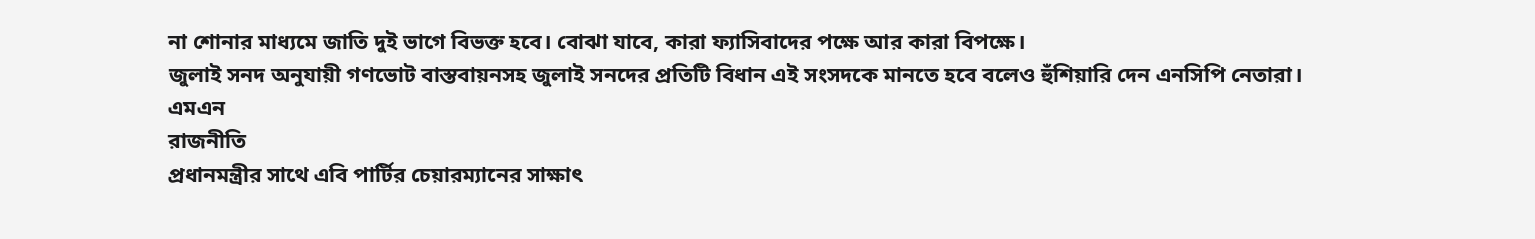না শোনার মাধ্যমে জাতি দুই ভাগে বিভক্ত হবে। বোঝা যাবে, কারা ফ্যাসিবাদের পক্ষে আর কারা বিপক্ষে।
জুলাই সনদ অনুযায়ী গণভোট বাস্তবায়নসহ জুলাই সনদের প্রতিটি বিধান এই সংসদকে মানতে হবে বলেও হুঁশিয়ারি দেন এনসিপি নেতারা।
এমএন
রাজনীতি
প্রধানমন্ত্রীর সাথে এবি পার্টির চেয়ারম্যানের সাক্ষাৎ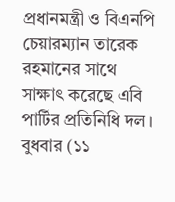প্রধানমন্ত্রী ও বিএনপি চেয়ারম্যান তারেক রহমানের সাথে সাক্ষাৎ করেছে এবি পার্টির প্রতিনিধি দল। বুধবার (১১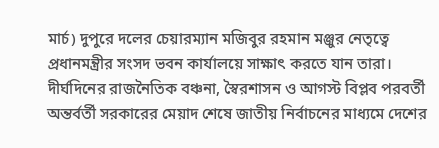মার্চ) দুপুরে দলের চেয়ারম্যান মজিবুর রহমান মঞ্জুর নেতৃত্বে প্রধানমন্ত্রীর সংসদ ভবন কার্যালয়ে সাক্ষাৎ করতে যান তারা।
দীর্ঘদিনের রাজনৈতিক বঞ্চনা, স্বৈরশাসন ও আগস্ট বিপ্লব পরবর্তী অন্তর্বর্তী সরকারের মেয়াদ শেষে জাতীয় নির্বাচনের মাধ্যমে দেশের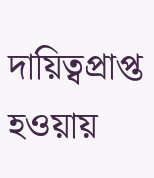দায়িত্বপ্রাপ্ত হওয়ায়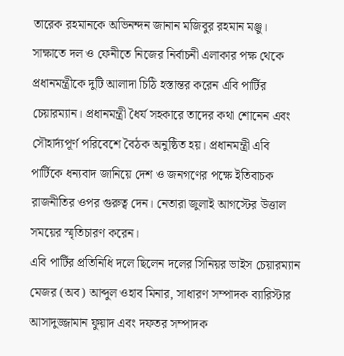তারেক রহমানকে অভিনন্দন জানান মজিবুর রহমান মঞ্জু।
সাক্ষাতে দল ও ফেনীতে নিজের নির্বাচনী এলাকার পক্ষ থেকে প্রধানমন্ত্রীকে দুটি আলাদা চিঠি হস্তান্তর করেন এবি পার্টির চেয়ারম্যান। প্রধানমন্ত্রী ধৈর্য সহকারে তাদের কথা শোনেন এবং সৌহার্দ্যপূর্ণ পরিবেশে বৈঠক অনুষ্ঠিত হয়। প্রধানমন্ত্রী এবি পার্টিকে ধন্যবাদ জানিয়ে দেশ ও জনগণের পক্ষে ইতিবাচক রাজনীতির ওপর গুরুত্ব দেন। নেতারা জুলাই আগস্টের উত্তাল সময়ের স্মৃতিচারণ করেন।
এবি পার্টির প্রতিনিধি দলে ছিলেন দলের সিনিয়র ভাইস চেয়ারম্যান মেজর (অব) আব্দুল ওহাব মিনার, সাধারণ সম্পাদক ব্যারিস্টার আসাদুজ্জামান ফুয়াদ এবং দফতর সম্পাদক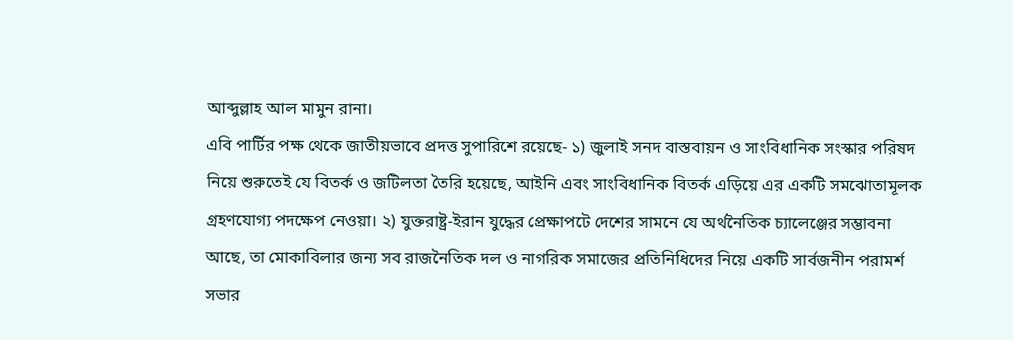আব্দুল্লাহ আল মামুন রানা।
এবি পার্টির পক্ষ থেকে জাতীয়ভাবে প্রদত্ত সুপারিশে রয়েছে- ১) জুলাই সনদ বাস্তবায়ন ও সাংবিধানিক সংস্কার পরিষদ নিয়ে শুরুতেই যে বিতর্ক ও জটিলতা তৈরি হয়েছে, আইনি এবং সাংবিধানিক বিতর্ক এড়িয়ে এর একটি সমঝোতামূলক গ্রহণযোগ্য পদক্ষেপ নেওয়া। ২) যুক্তরাষ্ট্র-ইরান যুদ্ধের প্রেক্ষাপটে দেশের সামনে যে অর্থনৈতিক চ্যালেঞ্জের সম্ভাবনা আছে, তা মোকাবিলার জন্য সব রাজনৈতিক দল ও নাগরিক সমাজের প্রতিনিধিদের নিয়ে একটি সার্বজনীন পরামর্শ সভার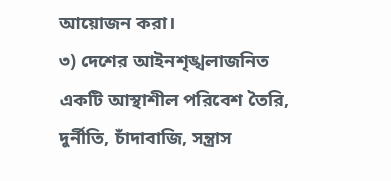আয়োজন করা।
৩) দেশের আইনশৃঙ্খলাজনিত একটি আস্থাশীল পরিবেশ তৈরি, দুর্নীতি, চাঁদাবাজি, সন্ত্রাস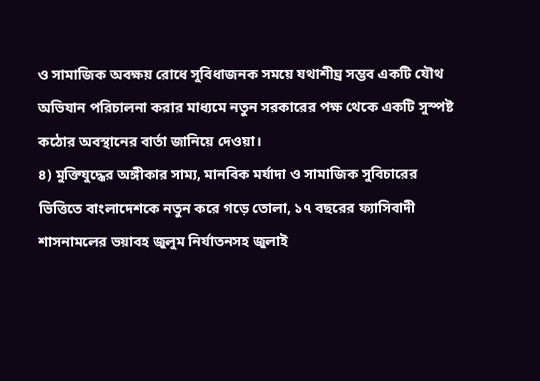ও সামাজিক অবক্ষয় রোধে সুবিধাজনক সময়ে যথাশীঘ্র সম্ভব একটি যৌথ অভিযান পরিচালনা করার মাধ্যমে নতুন সরকারের পক্ষ থেকে একটি সুস্পষ্ট কঠোর অবস্থানের বার্তা জানিয়ে দেওয়া।
৪) মুক্তিযুদ্ধের অঙ্গীকার সাম্য, মানবিক মর্যাদা ও সামাজিক সুবিচারের ভিত্তিতে বাংলাদেশকে নতুন করে গড়ে তোলা, ১৭ বছরের ফ্যাসিবাদী শাসনামলের ভয়াবহ জুলুম নির্যাতনসহ জুলাই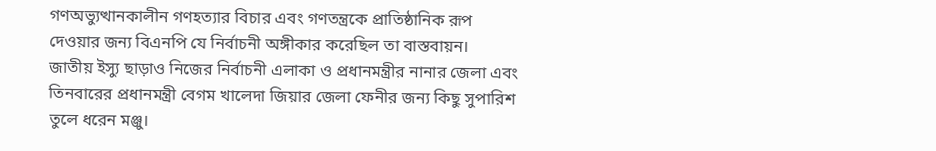গণঅভ্যুত্থানকালীন গণহত্যার বিচার এবং গণতন্ত্রকে প্রাতিষ্ঠানিক রূপ দেওয়ার জন্য বিএনপি যে নির্বাচনী অঙ্গীকার করেছিল তা বাস্তবায়ন।
জাতীয় ইস্যু ছাড়াও নিজের নির্বাচনী এলাকা ও প্রধানমন্ত্রীর নানার জেলা এবং তিনবারের প্রধানমন্ত্রী বেগম খালেদা জিয়ার জেলা ফেনীর জন্য কিছু সুপারিশ তুলে ধরেন মঞ্জু।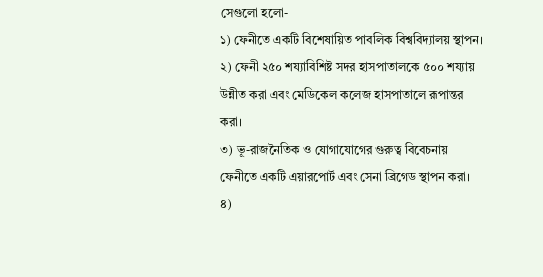সেগুলো হলো-
১) ফেনীতে একটি বিশেষায়িত পাবলিক বিশ্ববিদ্যালয় স্থাপন।
২) ফেনী ২৫০ শয্যাবিশিষ্ট সদর হাসপাতালকে ৫০০ শয্যায় উন্নীত করা এবং মেডিকেল কলেজ হাসপাতালে রূপান্তর করা।
৩) ভূ-রাজনৈতিক ও যোগাযোগের গুরুত্ব বিবেচনায় ফেনীতে একটি এয়ারপোর্ট এবং সেনা ব্রিগেড স্থাপন করা।
৪)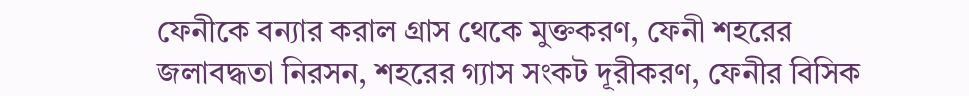ফেনীকে বন্যার করাল গ্রাস থেকে মুক্তকরণ, ফেনী শহরের জলাবদ্ধতা নিরসন, শহরের গ্যাস সংকট দূরীকরণ, ফেনীর বিসিক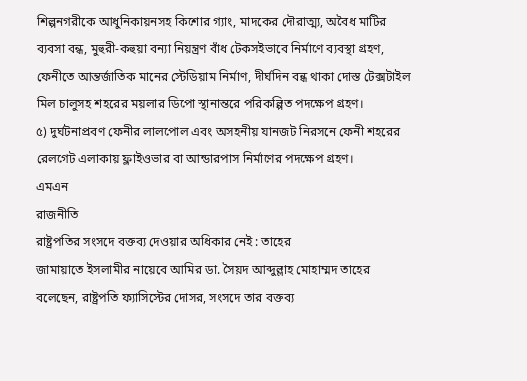শিল্পনগরীকে আধুনিকায়নসহ কিশোর গ্যাং, মাদকের দৌরাত্ম্য, অবৈধ মাটির ব্যবসা বন্ধ, মুহুরী-কহুয়া বন্যা নিয়ন্ত্রণ বাঁধ টেকসইভাবে নির্মাণে ব্যবস্থা গ্রহণ, ফেনীতে আন্তর্জাতিক মানের স্টেডিয়াম নির্মাণ, দীর্ঘদিন বন্ধ থাকা দোস্ত টেক্সটাইল মিল চালুসহ শহরের ময়লার ডিপো স্থানান্তরে পরিকল্পিত পদক্ষেপ গ্রহণ।
৫) দুর্ঘটনাপ্রবণ ফেনীর লালপোল এবং অসহনীয় যানজট নিরসনে ফেনী শহরের রেলগেট এলাকায় ফ্লাইওভার বা আন্ডারপাস নির্মাণের পদক্ষেপ গ্রহণ।
এমএন
রাজনীতি
রাষ্ট্রপতির সংসদে বক্তব্য দেওয়ার অধিকার নেই : তাহের
জামায়াতে ইসলামীর নায়েবে আমির ডা. সৈয়দ আব্দুল্লাহ মোহাম্মদ তাহের বলেছেন, রাষ্ট্রপতি ফ্যাসিস্টের দোসর, সংসদে তার বক্তব্য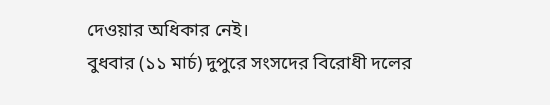দেওয়ার অধিকার নেই।
বুধবার (১১ মার্চ) দুপুরে সংসদের বিরোধী দলের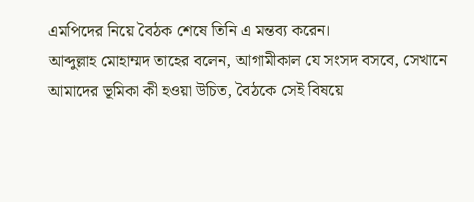এমপিদের নিয়ে বৈঠক শেষে তিনি এ মন্তব্য করেন।
আব্দুল্লাহ মোহাম্মদ তাহের বলেন, আগামীকাল যে সংসদ বসবে, সেখানে আমাদের ভূমিকা কী হওয়া উচিত, বৈঠকে সেই বিষয়ে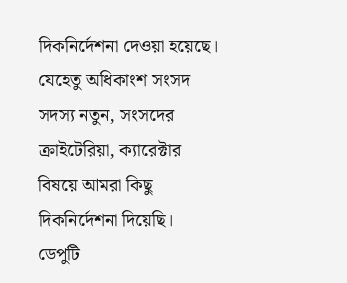দিকনির্দেশনা দেওয়া হয়েছে। যেহেতু অধিকাংশ সংসদ সদস্য নতুন, সংসদের ক্রাইটেরিয়া, ক্যারেক্টার বিষয়ে আমরা কিছু দিকনির্দেশনা দিয়েছি।
ডেপুটি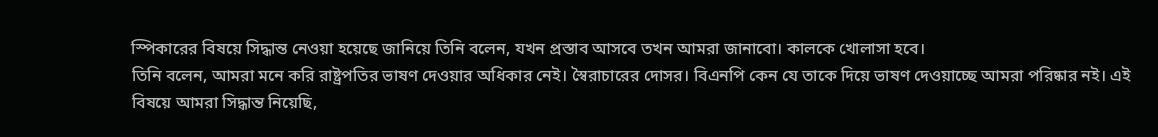স্পিকারের বিষয়ে সিদ্ধান্ত নেওয়া হয়েছে জানিয়ে তিনি বলেন, যখন প্রস্তাব আসবে তখন আমরা জানাবো। কালকে খোলাসা হবে।
তিনি বলেন, আমরা মনে করি রাষ্ট্রপতির ভাষণ দেওয়ার অধিকার নেই। স্বৈরাচারের দোসর। বিএনপি কেন যে তাকে দিয়ে ভাষণ দেওয়াচ্ছে আমরা পরিষ্কার নই। এই বিষয়ে আমরা সিদ্ধান্ত নিয়েছি,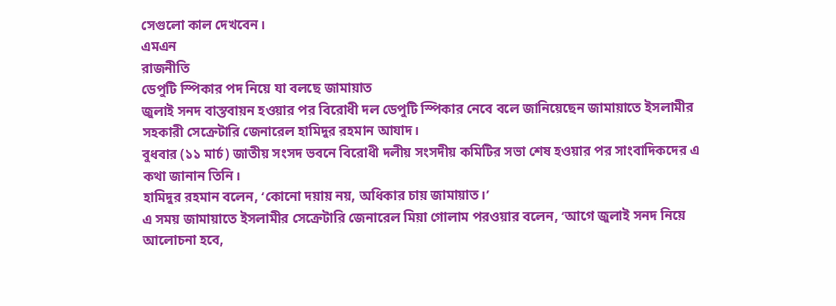সেগুলো কাল দেখবেন।
এমএন
রাজনীতি
ডেপুটি স্পিকার পদ নিয়ে যা বলছে জামায়াত
জুলাই সনদ বাস্তবায়ন হওয়ার পর বিরোধী দল ডেপুটি স্পিকার নেবে বলে জানিয়েছেন জামায়াতে ইসলামীর সহকারী সেক্রেটারি জেনারেল হামিদুর রহমান আযাদ।
বুধবার (১১ মার্চ) জাতীয় সংসদ ভবনে বিরোধী দলীয় সংসদীয় কমিটির সভা শেষ হওয়ার পর সাংবাদিকদের এ কথা জানান তিনি।
হামিদুর রহমান বলেন, ‘কোনো দয়ায় নয়, অধিকার চায় জামায়াত।’
এ সময় জামায়াতে ইসলামীর সেক্রেটারি জেনারেল মিয়া গোলাম পরওয়ার বলেন, ‘আগে জুলাই সনদ নিয়ে আলোচনা হবে,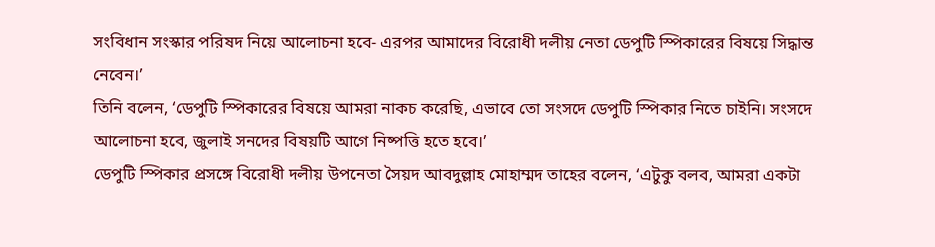সংবিধান সংস্কার পরিষদ নিয়ে আলোচনা হবে- এরপর আমাদের বিরোধী দলীয় নেতা ডেপুটি স্পিকারের বিষয়ে সিদ্ধান্ত নেবেন।’
তিনি বলেন, ‘ডেপুটি স্পিকারের বিষয়ে আমরা নাকচ করেছি, এভাবে তো সংসদে ডেপুটি স্পিকার নিতে চাইনি। সংসদে আলোচনা হবে, জুলাই সনদের বিষয়টি আগে নিষ্পত্তি হতে হবে।’
ডেপুটি স্পিকার প্রসঙ্গে বিরোধী দলীয় উপনেতা সৈয়দ আবদুল্লাহ মোহাম্মদ তাহের বলেন, ‘এটুকু বলব, আমরা একটা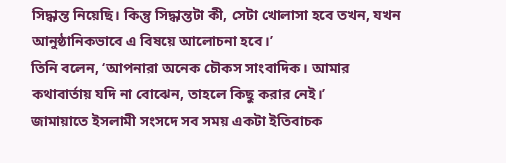সিদ্ধান্ত নিয়েছি। কিন্তু সিদ্ধান্তটা কী, সেটা খোলাসা হবে তখন, যখন আনুষ্ঠানিকভাবে এ বিষয়ে আলোচনা হবে।’
তিনি বলেন, ‘আপনারা অনেক চৌকস সাংবাদিক। আমার কথাবার্তায় যদি না বোঝেন, তাহলে কিছু করার নেই।’
জামায়াতে ইসলামী সংসদে সব সময় একটা ইতিবাচক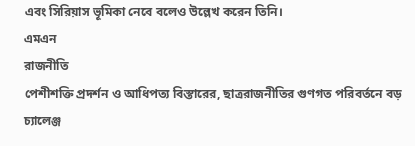এবং সিরিয়াস ভূমিকা নেবে বলেও উল্লেখ করেন তিনি।
এমএন
রাজনীতি
পেশীশক্তি প্রদর্শন ও আধিপত্য বিস্তারের, ছাত্ররাজনীতির গুণগত পরিবর্তনে বড় চ্যালেঞ্জ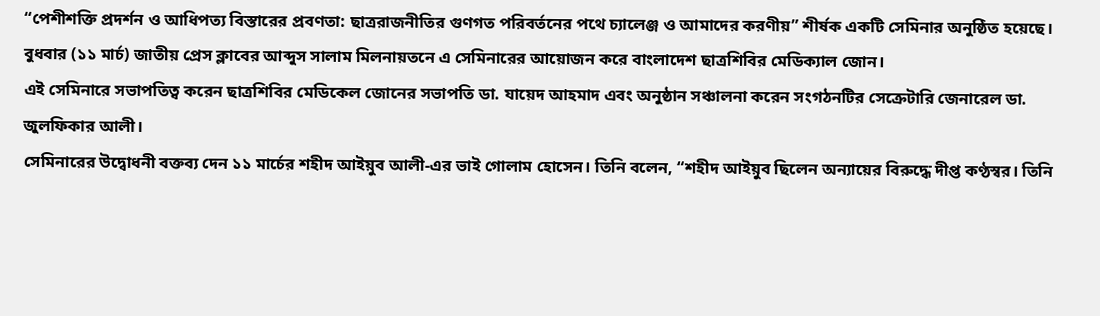“পেশীশক্তি প্রদর্শন ও আধিপত্য বিস্তারের প্রবণতা: ছাত্ররাজনীতির গুণগত পরিবর্তনের পথে চ্যালেঞ্জ ও আমাদের করণীয়” শীর্ষক একটি সেমিনার অনুষ্ঠিত হয়েছে। বুধবার (১১ মার্চ) জাতীয় প্রেস ক্লাবের আব্দুস সালাম মিলনায়তনে এ সেমিনারের আয়োজন করে বাংলাদেশ ছাত্রশিবির মেডিক্যাল জোন।
এই সেমিনারে সভাপতিত্ব করেন ছাত্রশিবির মেডিকেল জোনের সভাপতি ডা. যায়েদ আহমাদ এবং অনুষ্ঠান সঞ্চালনা করেন সংগঠনটির সেক্রেটারি জেনারেল ডা. জুলফিকার আলী।
সেমিনারের উদ্বোধনী বক্তব্য দেন ১১ মার্চের শহীদ আইয়ুব আলী-এর ভাই গোলাম হোসেন। তিনি বলেন, “শহীদ আইয়ুব ছিলেন অন্যায়ের বিরুদ্ধে দীপ্ত কণ্ঠস্বর। তিনি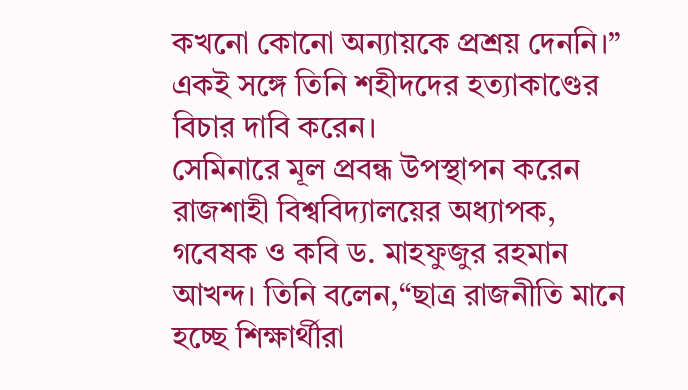কখনো কোনো অন্যায়কে প্রশ্রয় দেননি।” একই সঙ্গে তিনি শহীদদের হত্যাকাণ্ডের বিচার দাবি করেন।
সেমিনারে মূল প্রবন্ধ উপস্থাপন করেন রাজশাহী বিশ্ববিদ্যালয়ের অধ্যাপক, গবেষক ও কবি ড. মাহফুজুর রহমান আখন্দ। তিনি বলেন,“ছাত্র রাজনীতি মানে হচ্ছে শিক্ষার্থীরা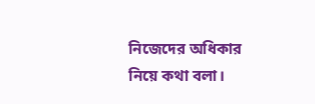নিজেদের অধিকার নিয়ে কথা বলা।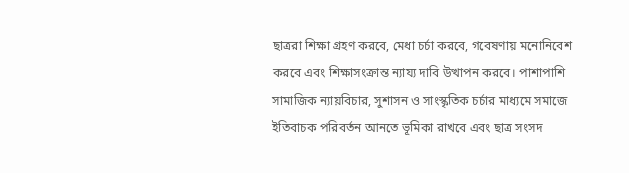ছাত্ররা শিক্ষা গ্রহণ করবে, মেধা চর্চা করবে, গবেষণায় মনোনিবেশ করবে এবং শিক্ষাসংক্রান্ত ন্যায্য দাবি উত্থাপন করবে। পাশাপাশি সামাজিক ন্যায়বিচার, সুশাসন ও সাংস্কৃতিক চর্চার মাধ্যমে সমাজে ইতিবাচক পরিবর্তন আনতে ভূমিকা রাখবে এবং ছাত্র সংসদ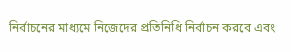নির্বাচনের মাধ্যমে নিজেদের প্রতিনিধি নির্বাচন করবে এবং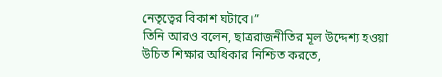নেতৃত্বের বিকাশ ঘটাবে।”
তিনি আরও বলেন, ছাত্ররাজনীতির মূল উদ্দেশ্য হওয়া উচিত শিক্ষার অধিকার নিশ্চিত করতে,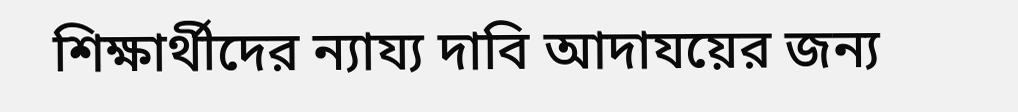শিক্ষার্থীদের ন্যায্য দাবি আদাযয়ের জন্য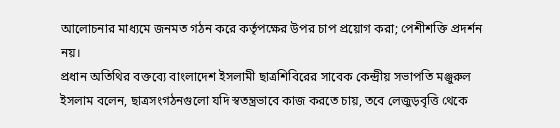আলোচনার মাধ্যমে জনমত গঠন করে কর্তৃপক্ষের উপর চাপ প্রয়োগ করা; পেশীশক্তি প্রদর্শন নয়।
প্রধান অতিথির বক্তব্যে বাংলাদেশ ইসলামী ছাত্রশিবিরের সাবেক কেন্দ্রীয় সভাপতি মঞ্জুরুল ইসলাম বলেন, ছাত্রসংগঠনগুলো যদি স্বতন্ত্রভাবে কাজ করতে চায়, তবে লেজুড়বৃত্তি থেকে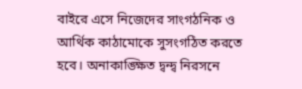বাইরে এসে নিজেদের সাংগঠনিক ও আর্থিক কাঠামোকে সুসংগঠিত করতে হবে। অনাকাঙ্ক্ষিত দ্বন্দ্ব নিরসনে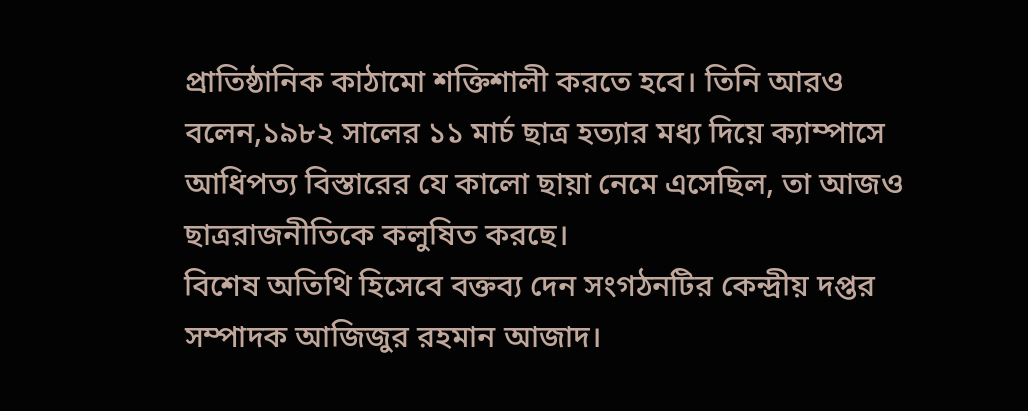প্রাতিষ্ঠানিক কাঠামো শক্তিশালী করতে হবে। তিনি আরও বলেন,১৯৮২ সালের ১১ মার্চ ছাত্র হত্যার মধ্য দিয়ে ক্যাম্পাসে আধিপত্য বিস্তারের যে কালো ছায়া নেমে এসেছিল, তা আজও ছাত্ররাজনীতিকে কলুষিত করছে।
বিশেষ অতিথি হিসেবে বক্তব্য দেন সংগঠনটির কেন্দ্রীয় দপ্তর সম্পাদক আজিজুর রহমান আজাদ।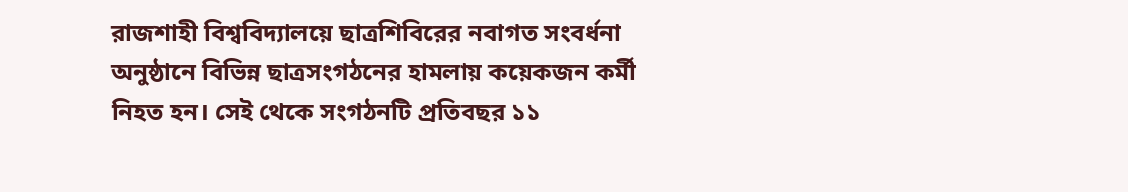রাজশাহী বিশ্ববিদ্যালয়ে ছাত্রশিবিরের নবাগত সংবর্ধনা অনুষ্ঠানে বিভিন্ন ছাত্রসংগঠনের হামলায় কয়েকজন কর্মী নিহত হন। সেই থেকে সংগঠনটি প্রতিবছর ১১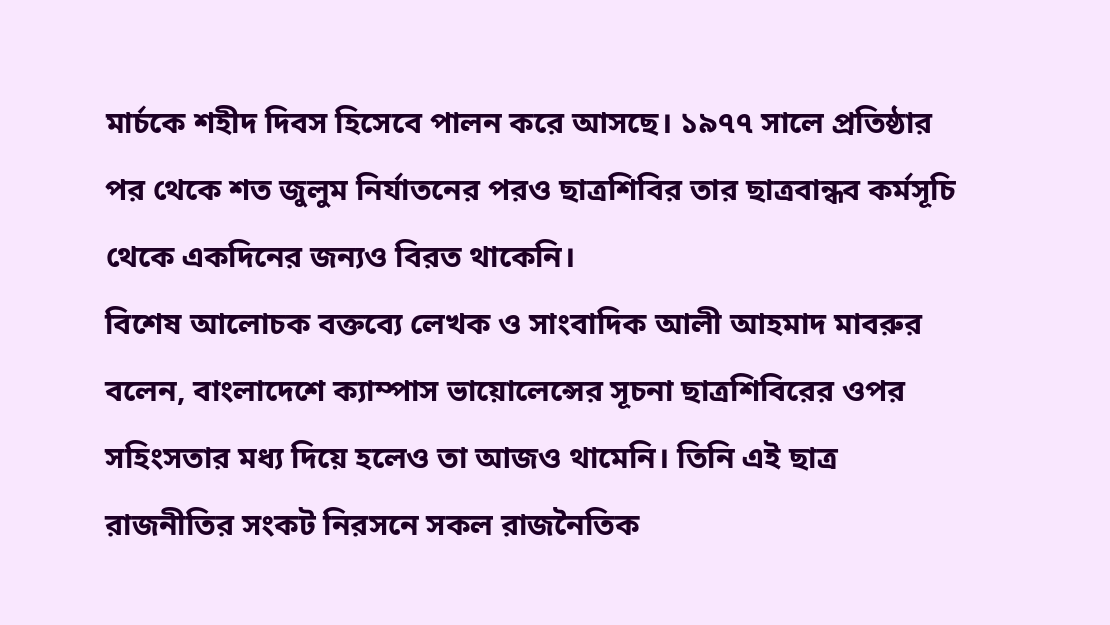মার্চকে শহীদ দিবস হিসেবে পালন করে আসছে। ১৯৭৭ সালে প্রতিষ্ঠার পর থেকে শত জুলুম নির্যাতনের পরও ছাত্রশিবির তার ছাত্রবান্ধব কর্মসূচি থেকে একদিনের জন্যও বিরত থাকেনি।
বিশেষ আলোচক বক্তব্যে লেখক ও সাংবাদিক আলী আহমাদ মাবরুর বলেন, বাংলাদেশে ক্যাম্পাস ভায়োলেন্সের সূচনা ছাত্রশিবিরের ওপর সহিংসতার মধ্য দিয়ে হলেও তা আজও থামেনি। তিনি এই ছাত্র রাজনীতির সংকট নিরসনে সকল রাজনৈতিক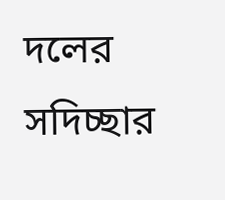দলের সদিচ্ছার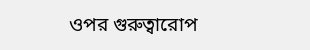ওপর গুরুত্বারোপ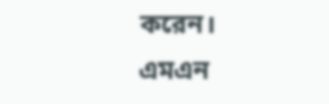করেন।
এমএন